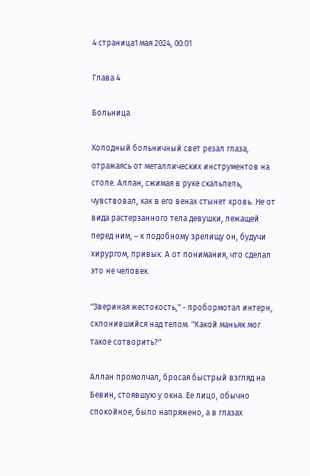4 страница1 мая 2024, 00:01

Глава 4

Больница.

Холодный больничный свет резал глаза, отражаясь от металлических инструментов на столе. Аллан, сжимая в руке скальпель, чувствовал, как в его венах стынет кровь. Не от вида растерзанного тела девушки, лежащей перед ним, – к подобному зрелищу он, будучи хирургом, привык. А от понимания, что сделал это не человек.

"Звериная жестокость," - пробормотал интерн, склонившийся над телом. "Какой маньяк мог такое сотворить?"

Аллан промолчал, бросая быстрый взгляд на Бевин, стоявшую у окна. Ее лицо, обычно спокойное, было напряжено, а в глазах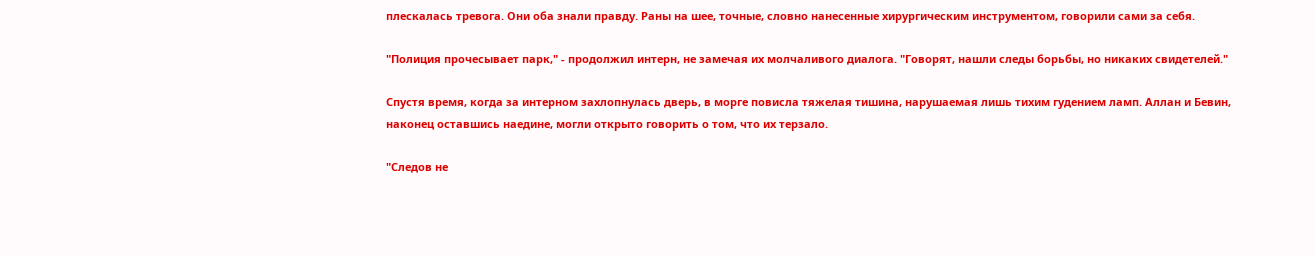плескалась тревога. Они оба знали правду. Раны на шее, точные, словно нанесенные хирургическим инструментом, говорили сами за себя.

"Полиция прочесывает парк," - продолжил интерн, не замечая их молчаливого диалога. "Говорят, нашли следы борьбы, но никаких свидетелей."

Спустя время, когда за интерном захлопнулась дверь, в морге повисла тяжелая тишина, нарушаемая лишь тихим гудением ламп. Аллан и Бевин, наконец оставшись наедине, могли открыто говорить о том, что их терзало.

"Следов не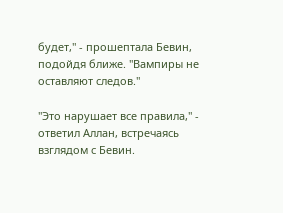будет," - прошептала Бевин, подойдя ближе. "Вампиры не оставляют следов."

"Это нарушает все правила," - ответил Аллан, встречаясь взглядом с Бевин.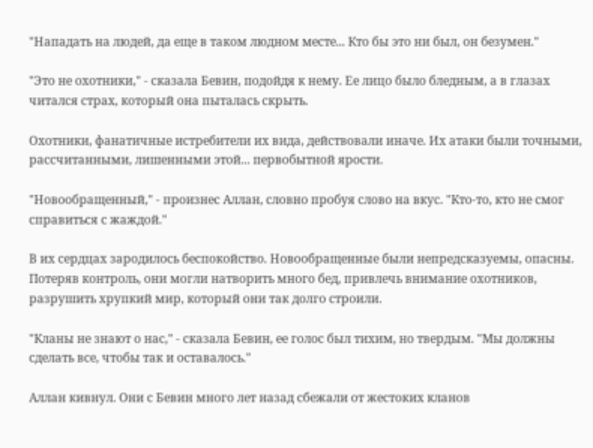"Нападать на людей, да еще в таком людном месте... Кто бы это ни был, он безумен."

"Это не охотники," - сказала Бевин, подойдя к нему. Ее лицо было бледным, а в глазах читался страх, который она пыталась скрыть.

Охотники, фанатичные истребители их вида, действовали иначе. Их атаки были точными, рассчитанными, лишенными этой... первобытной ярости.

"Новообращенный," - произнес Аллан, словно пробуя слово на вкус. "Кто-то, кто не смог справиться с жаждой."

В их сердцах зародилось беспокойство. Новообращенные были непредсказуемы, опасны. Потеряв контроль, они могли натворить много бед, привлечь внимание охотников, разрушить хрупкий мир, который они так долго строили.

"Кланы не знают о нас," - сказала Бевин, ее голос был тихим, но твердым. "Мы должны сделать все, чтобы так и оставалось."

Аллан кивнул. Они с Бевин много лет назад сбежали от жестоких кланов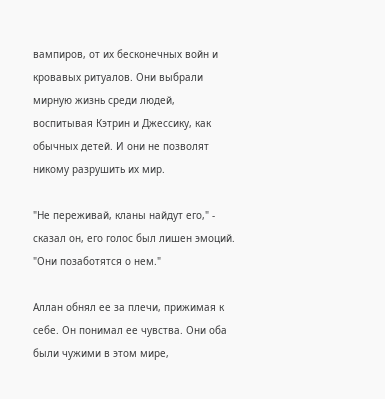вампиров, от их бесконечных войн и кровавых ритуалов. Они выбрали мирную жизнь среди людей, воспитывая Кэтрин и Джессику, как обычных детей. И они не позволят никому разрушить их мир.

"Не переживай, кланы найдут его," - сказал он, его голос был лишен эмоций. "Они позаботятся о нем."

Аллан обнял ее за плечи, прижимая к себе. Он понимал ее чувства. Они оба были чужими в этом мире,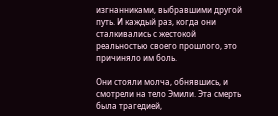изгнанниками, выбравшими другой путь. И каждый раз, когда они сталкивались с жестокой реальностью своего прошлого, это причиняло им боль.

Они стояли молча, обнявшись, и смотрели на тело Эмили. Эта смерть была трагедией,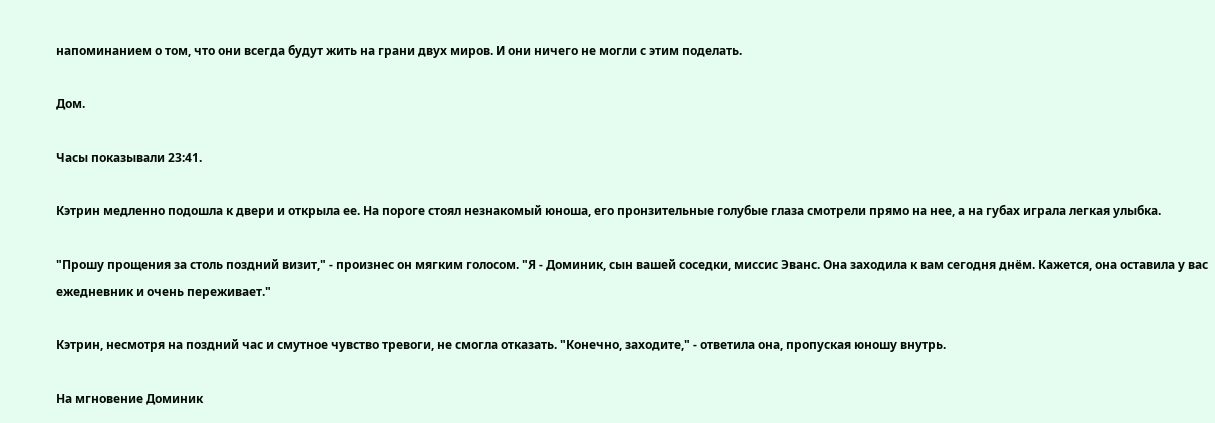напоминанием о том, что они всегда будут жить на грани двух миров. И они ничего не могли с этим поделать.

Дом.

Часы показывали 23:41.

Кэтрин медленно подошла к двери и открыла ее. На пороге стоял незнакомый юноша, его пронзительные голубые глаза смотрели прямо на нее, а на губах играла легкая улыбка.

"Прошу прощения за столь поздний визит," - произнес он мягким голосом. "Я - Доминик, сын вашей соседки, миссис Эванс. Она заходила к вам сегодня днём. Кажется, она оставила у вас ежедневник и очень переживает."

Кэтрин, несмотря на поздний час и смутное чувство тревоги, не смогла отказать. "Конечно, заходите," - ответила она, пропуская юношу внутрь.

На мгновение Доминик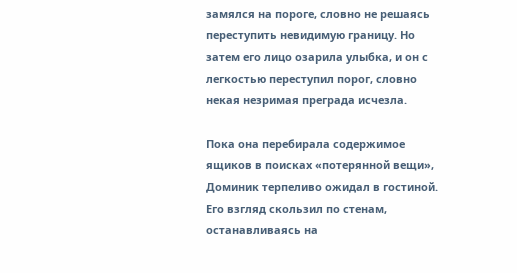замялся на пороге, словно не решаясь переступить невидимую границу. Но затем его лицо озарила улыбка, и он с легкостью переступил порог, словно некая незримая преграда исчезла.

Пока она перебирала содержимое ящиков в поисках «потерянной вещи», Доминик терпеливо ожидал в гостиной. Его взгляд скользил по стенам, останавливаясь на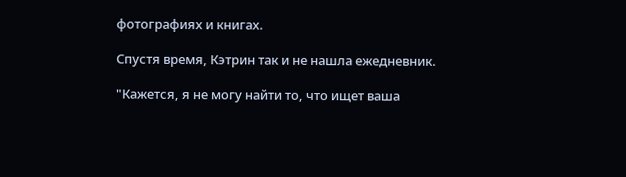фотографиях и книгах.

Спустя время, Кэтрин так и не нашла ежедневник.

"Кажется, я не могу найти то, что ищет ваша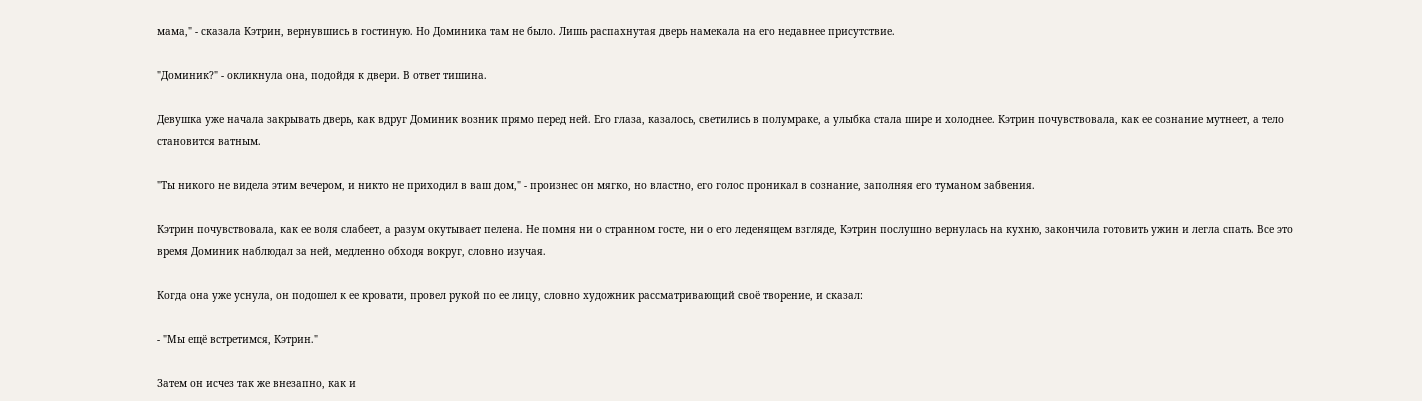мама," - сказала Кэтрин, вернувшись в гостиную. Но Доминика там не было. Лишь распахнутая дверь намекала на его недавнее присутствие.

"Доминик?" - окликнула она, подойдя к двери. В ответ тишина.

Девушка уже начала закрывать дверь, как вдруг Доминик возник прямо перед ней. Его глаза, казалось, светились в полумраке, а улыбка стала шире и холоднее. Кэтрин почувствовала, как ее сознание мутнеет, а тело становится ватным.

"Ты никого не видела этим вечером, и никто не приходил в ваш дом," - произнес он мягко, но властно, его голос проникал в сознание, заполняя его туманом забвения.

Кэтрин почувствовала, как ее воля слабеет, а разум окутывает пелена. Не помня ни о странном госте, ни о его леденящем взгляде, Кэтрин послушно вернулась на кухню, закончила готовить ужин и легла спать. Все это время Доминик наблюдал за ней, медленно обходя вокруг, словно изучая.

Когда она уже уснула, он подошел к ее кровати, провел рукой по ее лицу, словно художник рассматривающий своё творение, и сказал:

- "Мы ещё встретимся, Кэтрин."

Затем он исчез так же внезапно, как и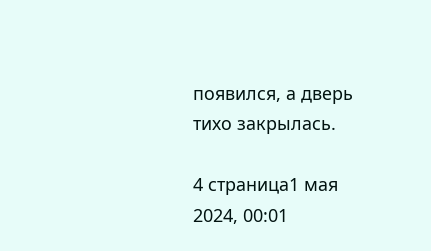появился, а дверь тихо закрылась.

4 страница1 мая 2024, 00:01